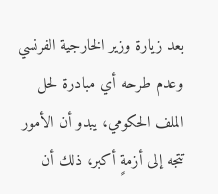بعد زيارة وزير الخارجية الفرنسي وعدم طرحه أي مبادرة لحل الملف الحكومي، يبدو أن الأمور تتجه إلى أزمةٍ أكبر، ذلك أن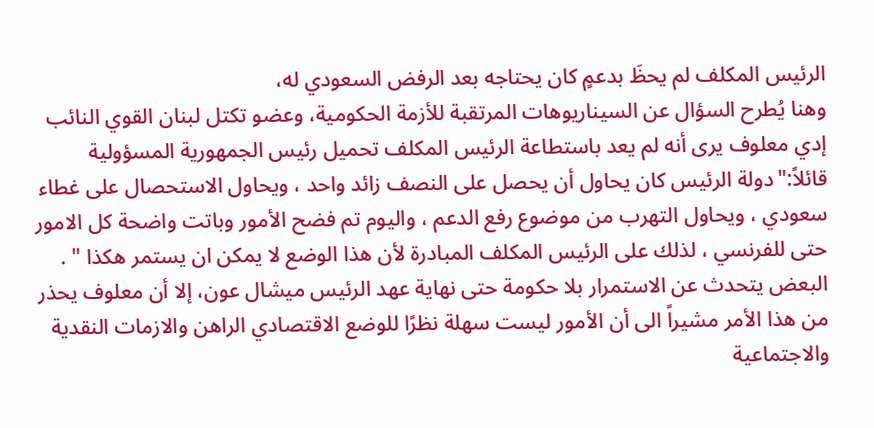الرئيس المكلف لم يحظَ بدعمٍ كان يحتاجه بعد الرفض السعودي له،
وهنا يُطرح السؤال عن السيناريوهات المرتقبة للأزمة الحكومية، وعضو تكتل لبنان القوي النائب إدي معلوف يرى أنه لم يعد باستطاعة الرئيس المكلف تحميل رئيس الجمهورية المسؤولية قائلاً:"دولة الرئيس كان يحاول أن يحصل على النصف زائد واحد ، ويحاول الاستحصال على غطاء سعودي ، ويحاول التهرب من موضوع رفع الدعم ، واليوم تم فضح الأمور وباتت واضحة كل الامور حتى للفرنسي ، لذلك على الرئيس المكلف المبادرة لأن هذا الوضع لا يمكن ان يستمر هكذا " .
البعض يتحدث عن الاستمرار بلا حكومة حتى نهاية عهد الرئيس ميشال عون، إلا أن معلوف يحذر من هذا الأمر مشيراً الى أن الأمور ليست سهلة نظرًا للوضع الاقتصادي الراهن والازمات النقدية والاجتماعية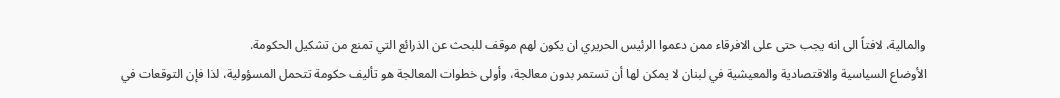والمالية، لافتاً الى انه يجب حتى على الافرقاء ممن دعموا الرئيس الحريري ان يكون لهم موقف للبحث عن الذرائع التي تمنع من تشكيل الحكومة.
الأوضاع السياسية والاقتصادية والمعيشية في لبنان لا يمكن لها أن تستمر بدون معالجة، وأولى خطوات المعالجة هو تأليف حكومة تتحمل المسؤولية، لذا فإن التوقعات في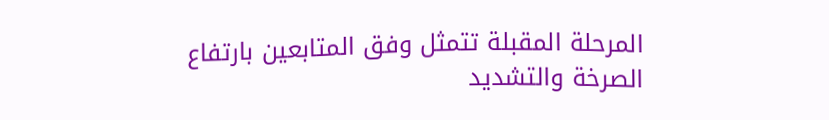المرحلة المقبلة تتمثل وفق المتابعين بارتفاع الصرخة والتشديد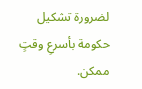لضرورة تشكيل حكومة بأسرعِ وقتٍ ممكن.